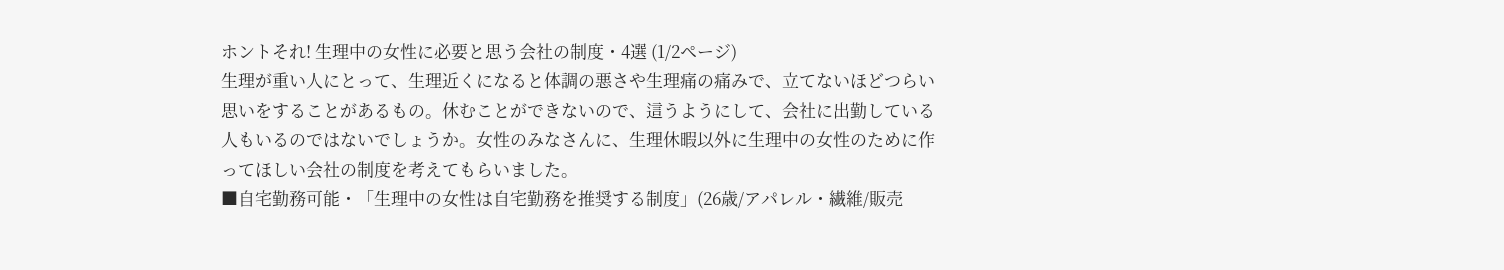ホントそれ! 生理中の女性に必要と思う会社の制度・4選 (1/2ページ)
生理が重い人にとって、生理近くになると体調の悪さや生理痛の痛みで、立てないほどつらい思いをすることがあるもの。休むことができないので、這うようにして、会社に出勤している人もいるのではないでしょうか。女性のみなさんに、生理休暇以外に生理中の女性のために作ってほしい会社の制度を考えてもらいました。
■自宅勤務可能・「生理中の女性は自宅勤務を推奨する制度」(26歳/アパレル・繊維/販売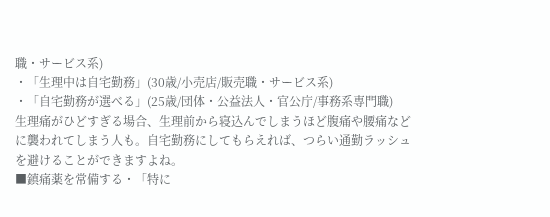職・サービス系)
・「生理中は自宅勤務」(30歳/小売店/販売職・サービス系)
・「自宅勤務が選べる」(25歳/団体・公益法人・官公庁/事務系専門職)
生理痛がひどすぎる場合、生理前から寝込んでしまうほど腹痛や腰痛などに襲われてしまう人も。自宅勤務にしてもらえれば、つらい通勤ラッシュを避けることができますよね。
■鎮痛薬を常備する・「特に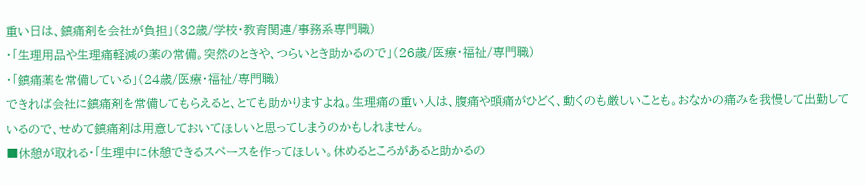重い日は、鎮痛剤を会社が負担」(32歳/学校・教育関連/事務系専門職)
・「生理用品や生理痛軽減の薬の常備。突然のときや、つらいとき助かるので」(26歳/医療・福祉/専門職)
・「鎮痛薬を常備している」(24歳/医療・福祉/専門職)
できれば会社に鎮痛剤を常備してもらえると、とても助かりますよね。生理痛の重い人は、腹痛や頭痛がひどく、動くのも厳しいことも。おなかの痛みを我慢して出勤しているので、せめて鎮痛剤は用意しておいてほしいと思ってしまうのかもしれません。
■休憩が取れる・「生理中に休憩できるスペースを作ってほしい。休めるところがあると助かるの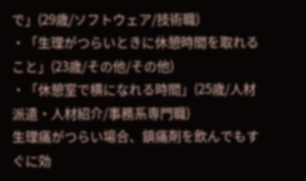で」(29歳/ソフトウェア/技術職)
・「生理がつらいときに休憩時間を取れること」(23歳/その他/その他)
・「休憩室で横になれる時間」(25歳/人材派遣・人材紹介/事務系専門職)
生理痛がつらい場合、鎮痛剤を飲んでもすぐに効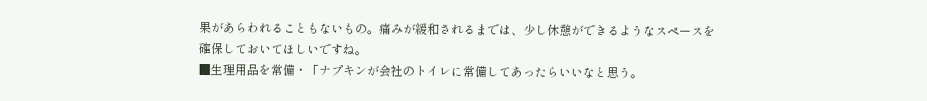果があらわれることもないもの。痛みが緩和されるまでは、少し休憩ができるようなスペースを確保しておいてほしいですね。
■生理用品を常備・「ナプキンが会社のトイレに常備してあったらいいなと思う。